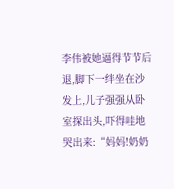李伟被她逼得节节后退,脚下一绊坐在沙发上,儿子强强从卧室探出头,吓得哇地哭出来:“妈妈!奶奶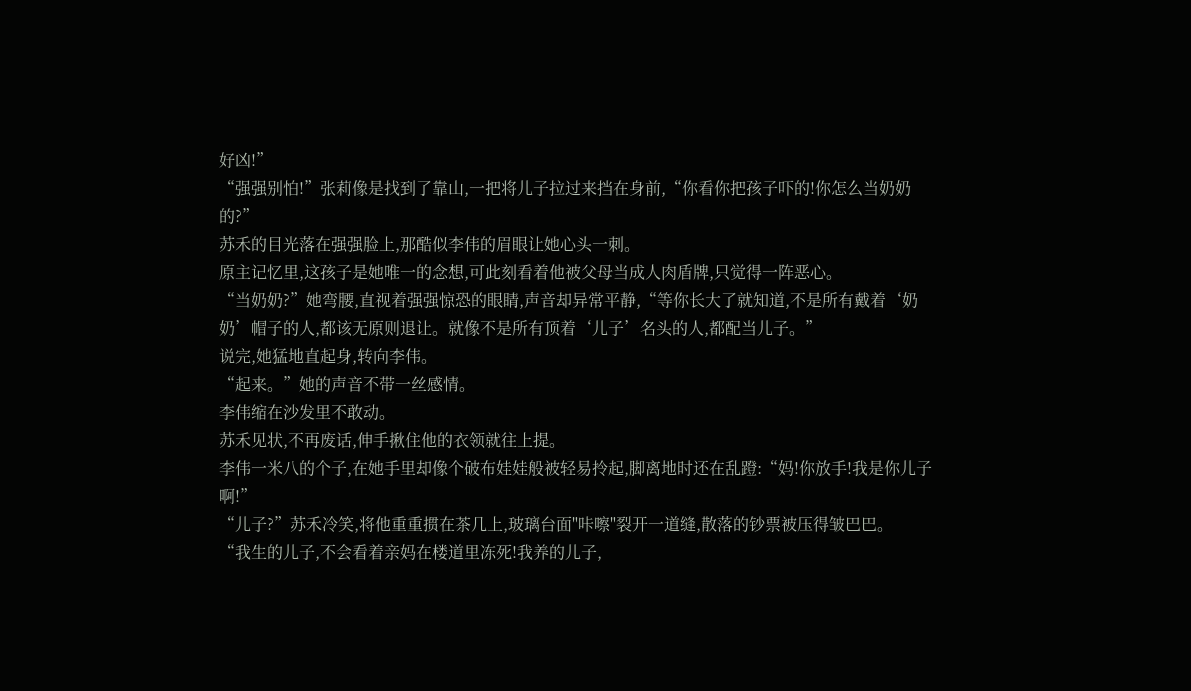好凶!”
“强强别怕!”张莉像是找到了靠山,一把将儿子拉过来挡在身前,“你看你把孩子吓的!你怎么当奶奶的?”
苏禾的目光落在强强脸上,那酷似李伟的眉眼让她心头一刺。
原主记忆里,这孩子是她唯一的念想,可此刻看着他被父母当成人肉盾牌,只觉得一阵恶心。
“当奶奶?”她弯腰,直视着强强惊恐的眼睛,声音却异常平静,“等你长大了就知道,不是所有戴着‘奶奶’帽子的人,都该无原则退让。就像不是所有顶着‘儿子’名头的人,都配当儿子。”
说完,她猛地直起身,转向李伟。
“起来。”她的声音不带一丝感情。
李伟缩在沙发里不敢动。
苏禾见状,不再废话,伸手揪住他的衣领就往上提。
李伟一米八的个子,在她手里却像个破布娃娃般被轻易拎起,脚离地时还在乱蹬:“妈!你放手!我是你儿子啊!”
“儿子?”苏禾冷笑,将他重重掼在茶几上,玻璃台面"咔嚓"裂开一道缝,散落的钞票被压得皱巴巴。
“我生的儿子,不会看着亲妈在楼道里冻死!我养的儿子,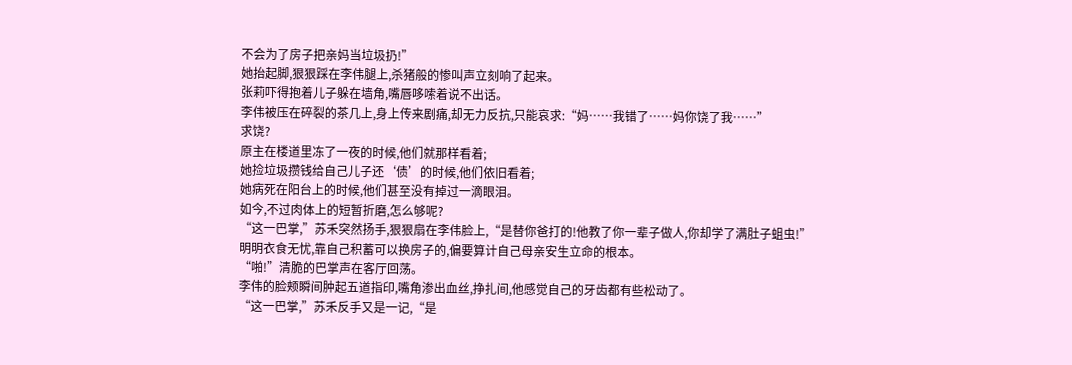不会为了房子把亲妈当垃圾扔!”
她抬起脚,狠狠踩在李伟腿上,杀猪般的惨叫声立刻响了起来。
张莉吓得抱着儿子躲在墙角,嘴唇哆嗦着说不出话。
李伟被压在碎裂的茶几上,身上传来剧痛,却无力反抗,只能哀求:“妈……我错了……妈你饶了我……”
求饶?
原主在楼道里冻了一夜的时候,他们就那样看着;
她捡垃圾攒钱给自己儿子还‘债’的时候,他们依旧看着;
她病死在阳台上的时候,他们甚至没有掉过一滴眼泪。
如今,不过肉体上的短暂折磨,怎么够呢?
“这一巴掌,”苏禾突然扬手,狠狠扇在李伟脸上,“是替你爸打的!他教了你一辈子做人,你却学了满肚子蛆虫!”
明明衣食无忧,靠自己积蓄可以换房子的,偏要算计自己母亲安生立命的根本。
“啪!”清脆的巴掌声在客厅回荡。
李伟的脸颊瞬间肿起五道指印,嘴角渗出血丝,挣扎间,他感觉自己的牙齿都有些松动了。
“这一巴掌,”苏禾反手又是一记,“是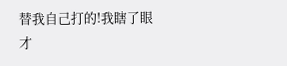替我自己打的!我瞎了眼才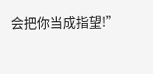会把你当成指望!”